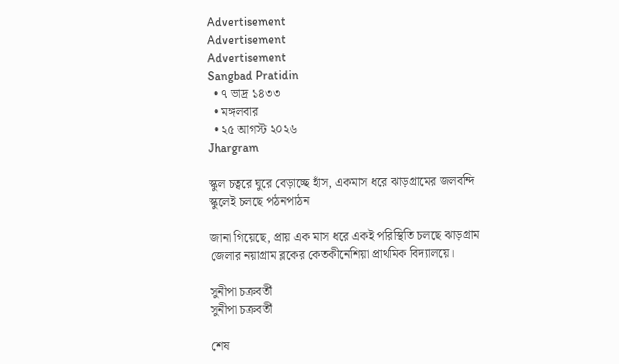Advertisement
Advertisement
Advertisement
Sangbad Pratidin
  • ৭ ভাদ্র ১৪৩৩
  • মঙ্গলবার
  • ২৫ আগস্ট ২০২৬
Jhargram

স্কুল চত্বরে ঘুরে বেড়াচ্ছে হাঁস, একমাস ধরে ঝাড়গ্রামের জলবন্দি স্কুলেই চলছে পঠনপাঠন

জানা গিয়েছে, প্রায় এক মাস ধরে একই পরিস্থিতি চলছে ঝাড়গ্রাম জেলার নয়াগ্রাম ব্লকের কেতকীনেশিয়া প্রাথমিক বিদ্যালয়ে।

সুনীপা চক্রবর্তী
সুনীপা চক্রবর্তী

শেষ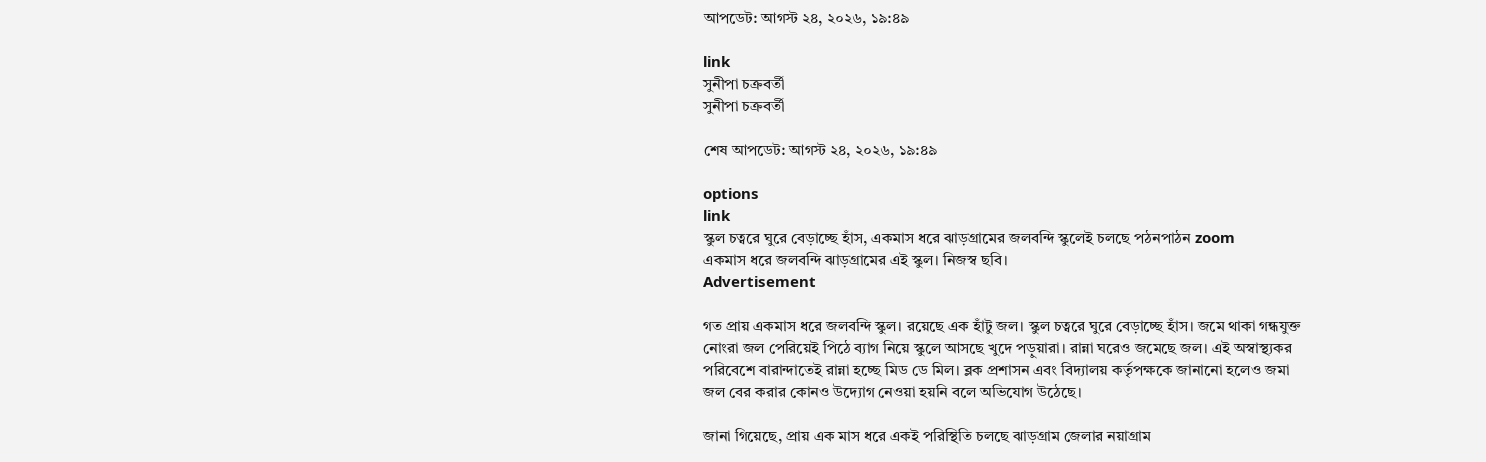আপডেট: আগস্ট ২৪, ২০২৬, ১৯:৪৯

link
সুনীপা চক্রবর্তী
সুনীপা চক্রবর্তী

শেষ আপডেট: আগস্ট ২৪, ২০২৬, ১৯:৪৯

options
link
স্কুল চত্বরে ঘুরে বেড়াচ্ছে হাঁস, একমাস ধরে ঝাড়গ্রামের জলবন্দি স্কুলেই চলছে পঠনপাঠন zoom
একমাস ধরে জলবন্দি ঝাড়গ্রামের এই স্কুল। নিজস্ব ছবি।
Advertisement

গত প্রায় একমাস ধরে জলবন্দি স্কুল। রয়েছে এক হাঁটু জল। স্কুল চত্বরে ঘুরে বেড়াচ্ছে হাঁস। জমে থাকা গন্ধযুক্ত নোংরা জল পেরিয়েই পিঠে ব্যাগ নিয়ে স্কুলে আসছে খুদে পড়ুয়ারা। রান্না ঘরেও জমেছে জল। এই অস্বাস্থ্যকর পরিবেশে বারান্দাতেই রান্না হচ্ছে মিড ডে মিল। ব্লক প্রশাসন এবং বিদ্যালয় কর্তৃপক্ষকে জানানো হলেও জমা জল বের করার কোনও উদ্যোগ নেওয়া হয়নি বলে অভিযোগ উঠেছে।

জানা গিয়েছে, প্রায় এক মাস ধরে একই পরিস্থিতি চলছে ঝাড়গ্রাম জেলার নয়াগ্রাম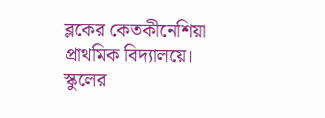ব্লকের কেতকীনেশিয়া প্রাথমিক বিদ্যালয়ে। স্কুলের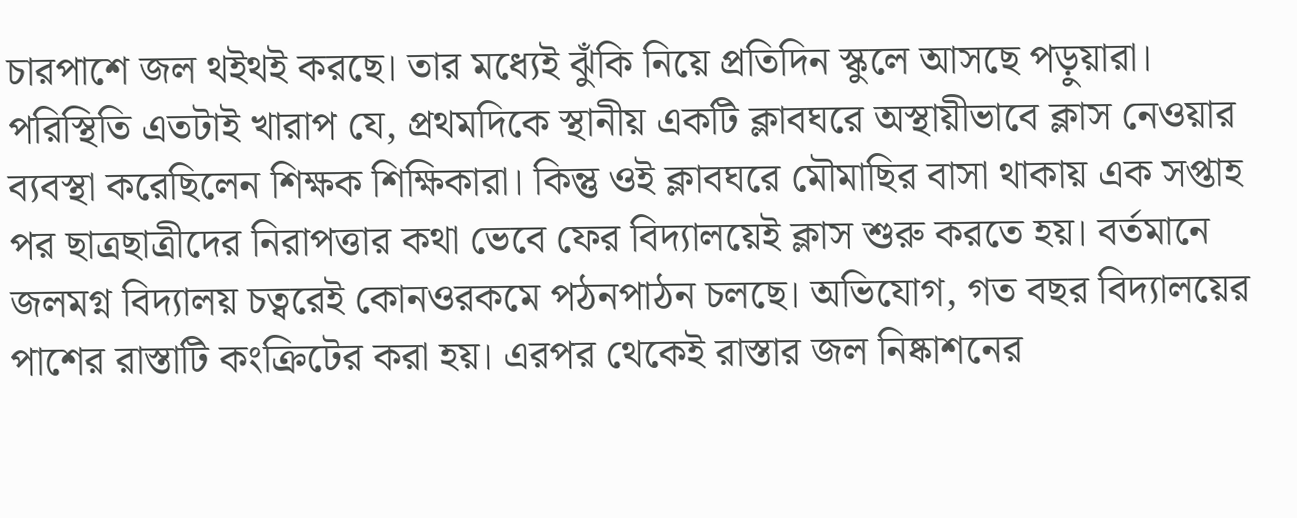চারপাশে জল থইথই করছে। তার মধ্যেই ঝুঁকি নিয়ে প্রতিদিন স্কুলে আসছে পড়ুয়ারা। পরিস্থিতি এতটাই খারাপ যে, প্রথমদিকে স্থানীয় একটি ক্লাবঘরে অস্থায়ীভাবে ক্লাস নেওয়ার ব্যবস্থা করেছিলেন শিক্ষক শিক্ষিকারা। কিন্তু ওই ক্লাবঘরে মৌমাছির বাসা থাকায় এক সপ্তাহ পর ছাত্রছাত্রীদের নিরাপত্তার কথা ভেবে ফের বিদ্যালয়েই ক্লাস শুরু করতে হয়। বর্তমানে জলমগ্ন বিদ্যালয় চত্বরেই কোনওরকমে পঠনপাঠন চলছে। অভিযোগ, গত বছর বিদ্যালয়ের পাশের রাস্তাটি কংক্রিটের করা হয়। এরপর থেকেই রাস্তার জল নিষ্কাশনের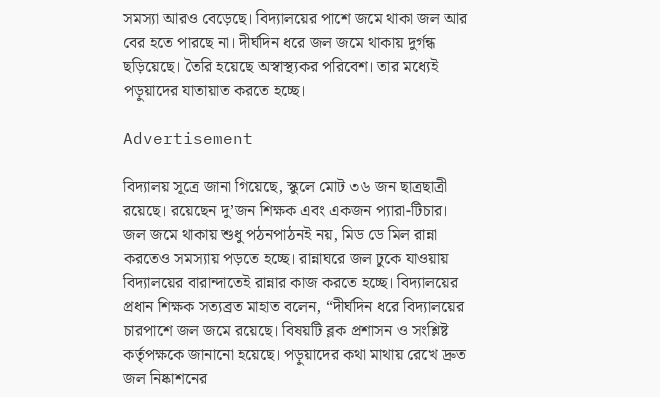সমস্যা আরও বেড়েছে। বিদ্যালয়ের পাশে জমে থাকা জল আর বের হতে পারছে না। দীর্ঘদিন ধরে জল জমে থাকায় দুর্গন্ধ ছড়িয়েছে। তৈরি হয়েছে অস্বাস্থ্যকর পরিবেশ। তার মধ্যেই পড়ুয়াদের যাতায়াত করতে হচ্ছে।

Advertisement

বিদ্যালয় সূত্রে জানা গিয়েছে, স্কুলে মোট ৩৬ জন ছাত্রছাত্রী রয়েছে। রয়েছেন দু’জন শিক্ষক এবং একজন প্যারা-টিচার। জল জমে থাকায় শুধু পঠনপাঠনই নয়, মিড ডে মিল রান্না করতেও সমস্যায় পড়তে হচ্ছে। রান্নাঘরে জল ঢুকে যাওয়ায় বিদ্যালয়ের বারান্দাতেই রান্নার কাজ করতে হচ্ছে। বিদ্যালয়ের প্রধান শিক্ষক সত্যব্রত মাহাত বলেন, “দীর্ঘদিন ধরে বিদ্যালয়ের চারপাশে জল জমে রয়েছে। বিষয়টি ব্লক প্রশাসন ও সংশ্লিষ্ট কর্তৃপক্ষকে জানানো হয়েছে। পড়ুয়াদের কথা মাথায় রেখে দ্রুত জল নিষ্কাশনের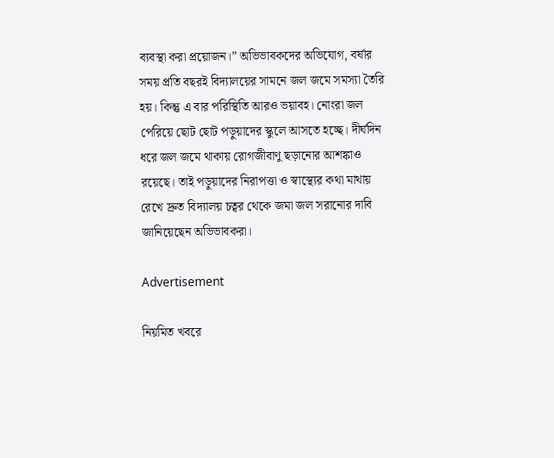ব্যবস্থা করা প্রয়োজন।” অভিভাবকদের অভিযোগ, বর্ষার সময় প্রতি বছরই বিদ্যালয়ের সামনে জল জমে সমস্যা তৈরি হয়। কিন্তু এ বার পরিস্থিতি আরও ভয়াবহ। নোংরা জল পেরিয়ে ছোট ছোট পড়ুয়াদের স্কুলে আসতে হচ্ছে। দীর্ঘদিন ধরে জল জমে থাকায় রোগজীবাণু ছড়ানোর আশঙ্কাও রয়েছে। তাই পড়ুয়াদের নিরাপত্তা ও স্বাস্থ্যের কথা মাথায় রেখে দ্রুত বিদ্যালয় চত্বর থেকে জমা জল সরানোর দাবি জানিয়েছেন অভিভাবকরা।

Advertisement

নিয়মিত খবরে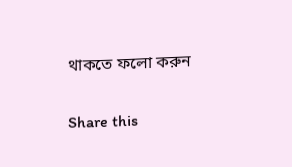থাকতে ফলো করুন

Share this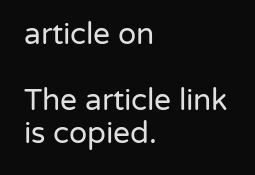article on

The article link is copied.